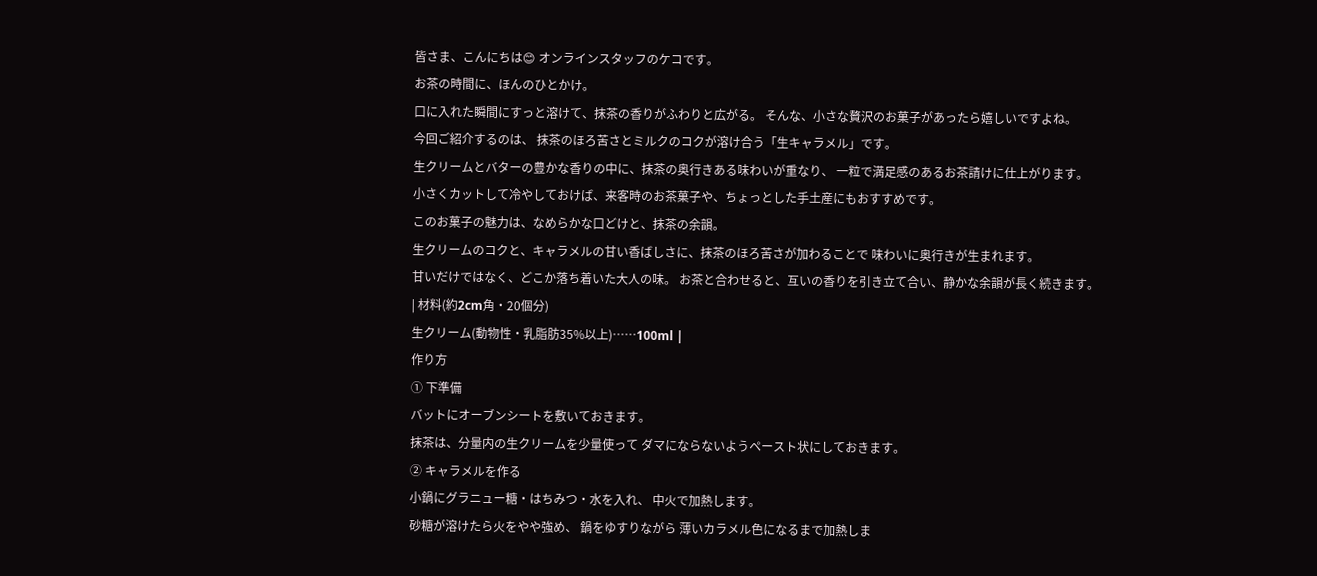皆さま、こんにちは😊 オンラインスタッフのケコです。
お茶の時間に、ほんのひとかけ。
口に入れた瞬間にすっと溶けて、抹茶の香りがふわりと広がる。 そんな、小さな贅沢のお菓子があったら嬉しいですよね。
今回ご紹介するのは、 抹茶のほろ苦さとミルクのコクが溶け合う「生キャラメル」です。
生クリームとバターの豊かな香りの中に、抹茶の奥行きある味わいが重なり、 一粒で満足感のあるお茶請けに仕上がります。
小さくカットして冷やしておけば、来客時のお茶菓子や、ちょっとした手土産にもおすすめです。
このお菓子の魅力は、なめらかな口どけと、抹茶の余韻。
生クリームのコクと、キャラメルの甘い香ばしさに、抹茶のほろ苦さが加わることで 味わいに奥行きが生まれます。
甘いだけではなく、どこか落ち着いた大人の味。 お茶と合わせると、互いの香りを引き立て合い、静かな余韻が長く続きます。
| 材料(約2cm角・20個分)
生クリーム(動物性・乳脂肪35%以上)……100ml |
作り方
① 下準備
バットにオーブンシートを敷いておきます。
抹茶は、分量内の生クリームを少量使って ダマにならないようペースト状にしておきます。
② キャラメルを作る
小鍋にグラニュー糖・はちみつ・水を入れ、 中火で加熱します。
砂糖が溶けたら火をやや強め、 鍋をゆすりながら 薄いカラメル色になるまで加熱しま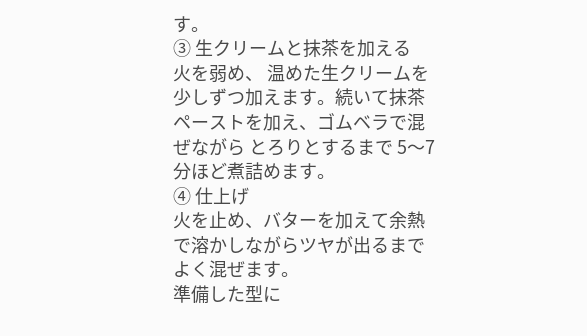す。
③ 生クリームと抹茶を加える
火を弱め、 温めた生クリームを少しずつ加えます。続いて抹茶ペーストを加え、ゴムベラで混ぜながら とろりとするまで 5〜7分ほど煮詰めます。
④ 仕上げ
火を止め、バターを加えて余熱で溶かしながらツヤが出るまでよく混ぜます。
準備した型に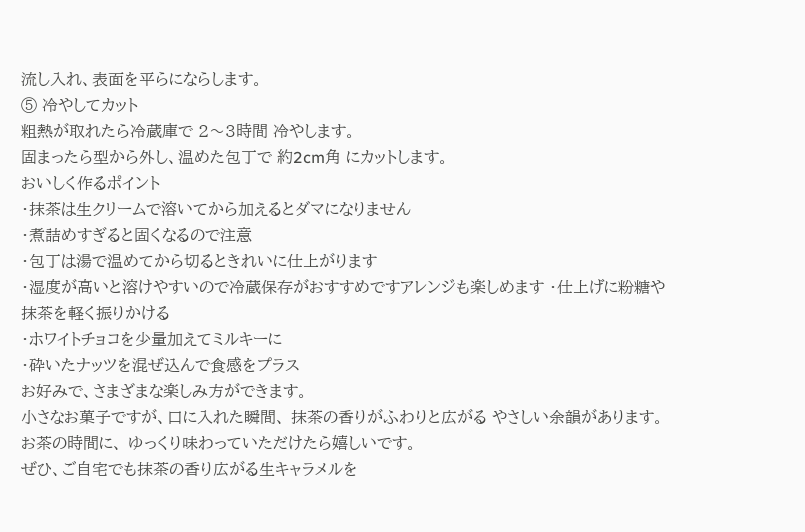流し入れ、表面を平らにならします。
⑤ 冷やしてカット
粗熱が取れたら冷蔵庫で 2〜3時間 冷やします。
固まったら型から外し、温めた包丁で 約2cm角 にカットします。
おいしく作るポイント
・抹茶は生クリームで溶いてから加えるとダマになりません
・煮詰めすぎると固くなるので注意
・包丁は湯で温めてから切るときれいに仕上がります
・湿度が高いと溶けやすいので冷蔵保存がおすすめですアレンジも楽しめます ・仕上げに粉糖や抹茶を軽く振りかける
・ホワイトチョコを少量加えてミルキーに
・砕いたナッツを混ぜ込んで食感をプラス
お好みで、さまざまな楽しみ方ができます。
小さなお菓子ですが、口に入れた瞬間、 抹茶の香りがふわりと広がる やさしい余韻があります。
お茶の時間に、 ゆっくり味わっていただけたら嬉しいです。
ぜひ、ご自宅でも抹茶の香り広がる生キャラメルを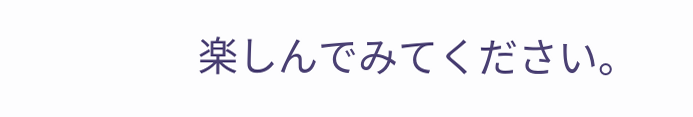楽しんでみてください。